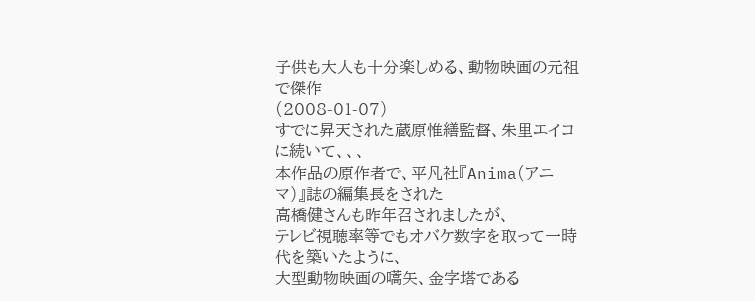子供も大人も十分楽しめる、動物映画の元祖で傑作
(2008-01-07)
すでに昇天された蔵原惟繕監督、朱里エイコに続いて、、、
本作品の原作者で、平凡社『Anima(アニマ)』誌の編集長をされた
高橋健さんも昨年召されましたが、
テレビ視聴率等でもオバケ数字を取って一時代を築いたように、
大型動物映画の嚆矢、金字塔である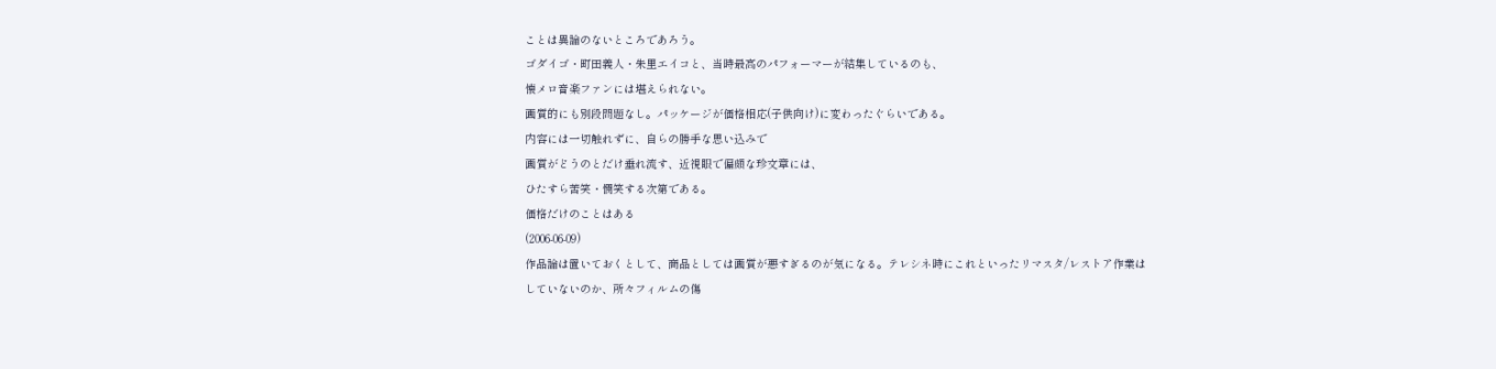ことは異論のないところであろう。
ゴダイゴ・町田義人・朱里エイコと、当時最高のパフォーマーが結集しているのも、
懐メロ音楽ファンには堪えられない。
画質的にも別段問題なし。パッケージが価格相応(子供向け)に変わったぐらいである。
内容には一切触れずに、自らの勝手な思い込みで
画質がどうのとだけ垂れ流す、近視眼で偏頗な珍文章には、
ひたすら苦笑・憫笑する次第である。
価格だけのことはある
(2006-06-09)
作品論は置いておくとして、商品としては画質が悪すぎるのが気になる。テレシネ時にこれといったリマスタ/レストア作業はしていないのか、所々フィルムの傷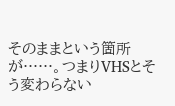そのままという箇所が……。つまりVHSとそう変わらない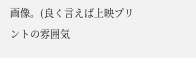画像。(良く言えば上映プリントの雰囲気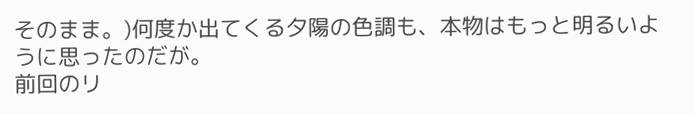そのまま。)何度か出てくる夕陽の色調も、本物はもっと明るいように思ったのだが。
前回のリ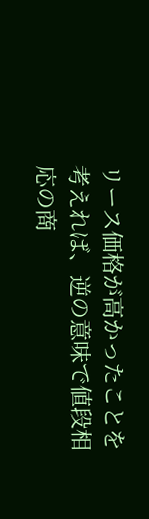リース価格が高かったことを考えれば、逆の意味で値段相応の商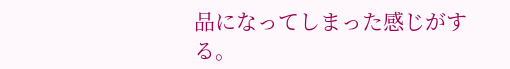品になってしまった感じがする。